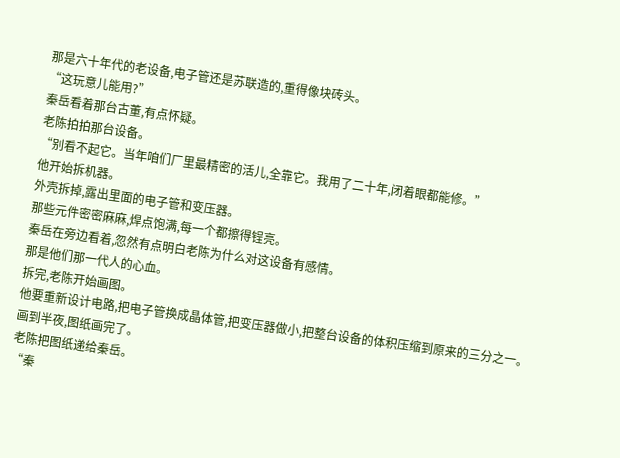那是六十年代的老设备,电子管还是苏联造的,重得像块砖头。
“这玩意儿能用?”
秦岳看着那台古董,有点怀疑。
老陈拍拍那台设备。
“别看不起它。当年咱们厂里最精密的活儿,全靠它。我用了二十年,闭着眼都能修。”
他开始拆机器。
外壳拆掉,露出里面的电子管和变压器。
那些元件密密麻麻,焊点饱满,每一个都擦得锃亮。
秦岳在旁边看着,忽然有点明白老陈为什么对这设备有感情。
那是他们那一代人的心血。
拆完,老陈开始画图。
他要重新设计电路,把电子管换成晶体管,把变压器做小,把整台设备的体积压缩到原来的三分之一。
画到半夜,图纸画完了。
老陈把图纸递给秦岳。
“秦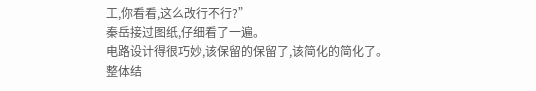工,你看看,这么改行不行?”
秦岳接过图纸,仔细看了一遍。
电路设计得很巧妙,该保留的保留了,该简化的简化了。
整体结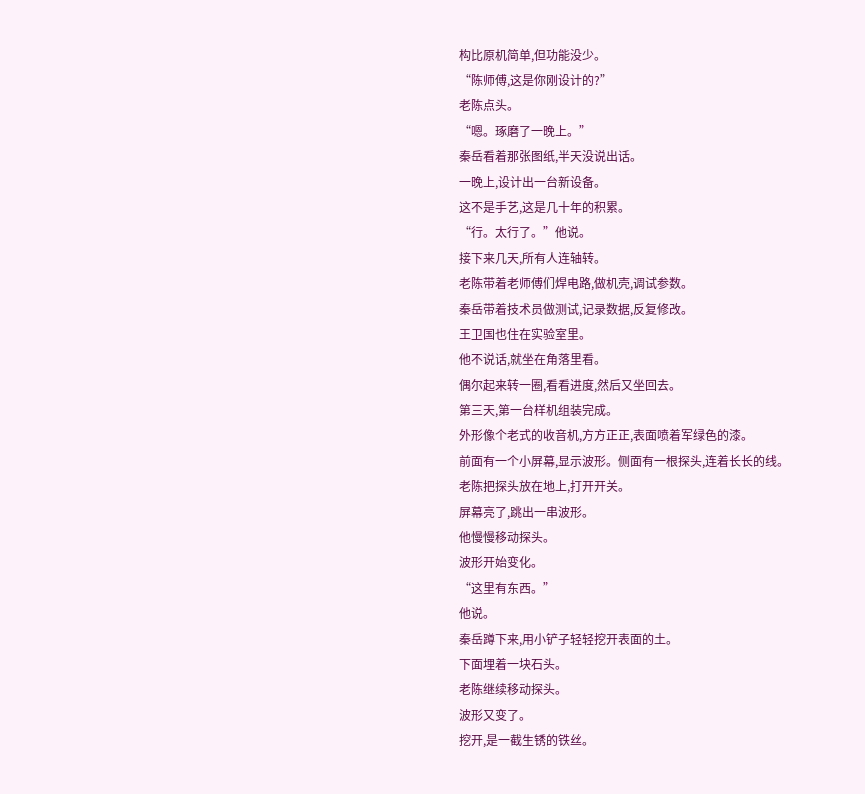构比原机简单,但功能没少。
“陈师傅,这是你刚设计的?”
老陈点头。
“嗯。琢磨了一晚上。”
秦岳看着那张图纸,半天没说出话。
一晚上,设计出一台新设备。
这不是手艺,这是几十年的积累。
“行。太行了。”他说。
接下来几天,所有人连轴转。
老陈带着老师傅们焊电路,做机壳,调试参数。
秦岳带着技术员做测试,记录数据,反复修改。
王卫国也住在实验室里。
他不说话,就坐在角落里看。
偶尔起来转一圈,看看进度,然后又坐回去。
第三天,第一台样机组装完成。
外形像个老式的收音机,方方正正,表面喷着军绿色的漆。
前面有一个小屏幕,显示波形。侧面有一根探头,连着长长的线。
老陈把探头放在地上,打开开关。
屏幕亮了,跳出一串波形。
他慢慢移动探头。
波形开始变化。
“这里有东西。”
他说。
秦岳蹲下来,用小铲子轻轻挖开表面的土。
下面埋着一块石头。
老陈继续移动探头。
波形又变了。
挖开,是一截生锈的铁丝。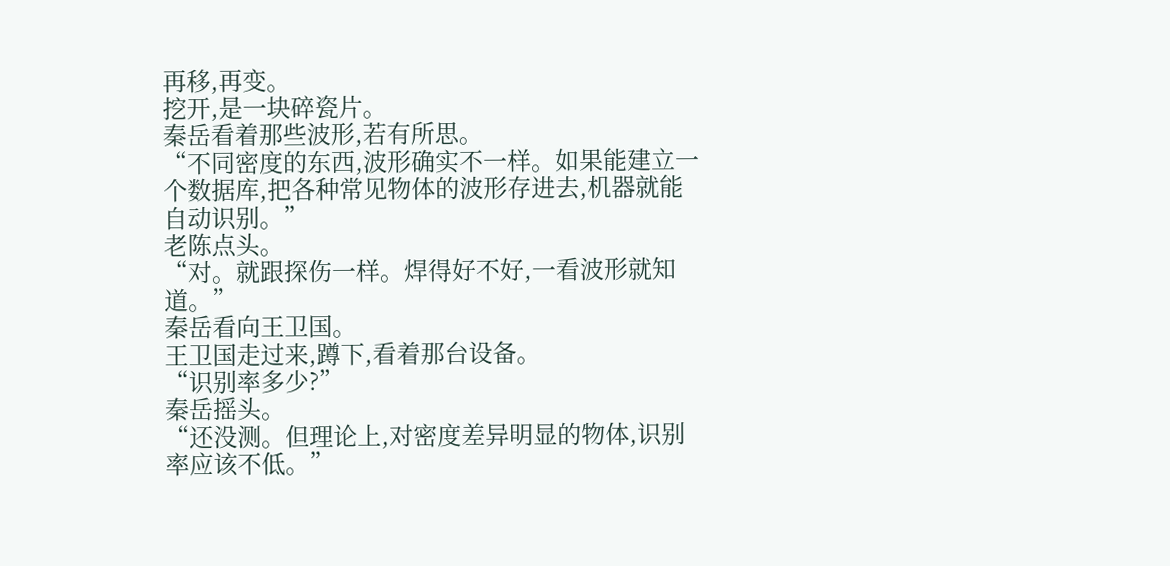再移,再变。
挖开,是一块碎瓷片。
秦岳看着那些波形,若有所思。
“不同密度的东西,波形确实不一样。如果能建立一个数据库,把各种常见物体的波形存进去,机器就能自动识别。”
老陈点头。
“对。就跟探伤一样。焊得好不好,一看波形就知道。”
秦岳看向王卫国。
王卫国走过来,蹲下,看着那台设备。
“识别率多少?”
秦岳摇头。
“还没测。但理论上,对密度差异明显的物体,识别率应该不低。”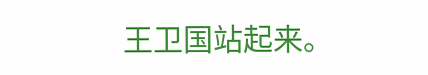王卫国站起来。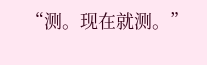“测。现在就测。”